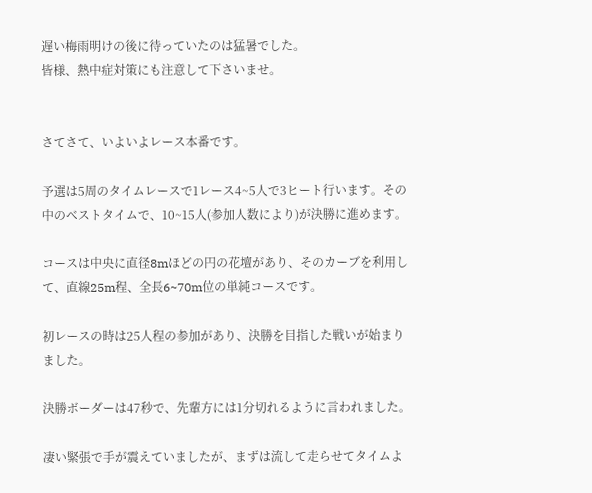遅い梅雨明けの後に待っていたのは猛暑でした。
皆様、熱中症対策にも注意して下さいませ。


さてさて、いよいよレース本番です。

予選は5周のタイムレースで1レース4~5人で3ヒート行います。その中のベストタイムで、10~15人(参加人数により)が決勝に進めます。

コースは中央に直径8mほどの円の花壇があり、そのカーブを利用して、直線25m程、全長6~70m位の単純コースです。

初レースの時は25人程の参加があり、決勝を目指した戦いが始まりました。

決勝ボーダーは47秒で、先輩方には1分切れるように言われました。

凄い緊張で手が震えていましたが、まずは流して走らせてタイムよ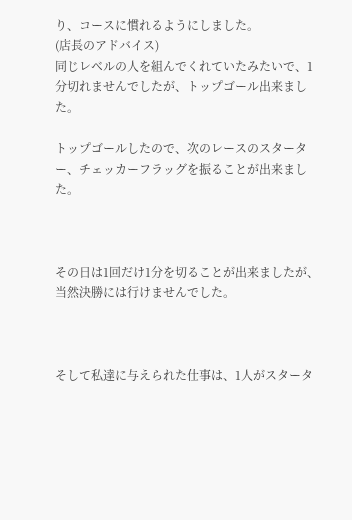り、コースに慣れるようにしました。
(店長のアドバイス)
同じレベルの人を組んでくれていたみたいで、1分切れませんでしたが、トップゴール出来ました。

トップゴールしたので、次のレースのスターター、チェッカーフラッグを振ることが出来ました。



その日は1回だけ1分を切ることが出来ましたが、当然決勝には行けませんでした。



そして私達に与えられた仕事は、1人がスタータ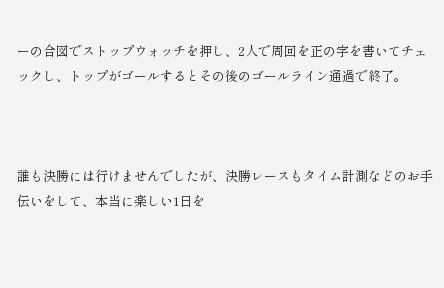ーの合図でストップウォッチを押し、2人で周回を正の字を書いてチェックし、トップがゴールするとその後のゴールライン通過で終了。



誰も決勝には行けませんでしたが、決勝レースもタイム計測などのお手伝いをして、本当に楽しい1日を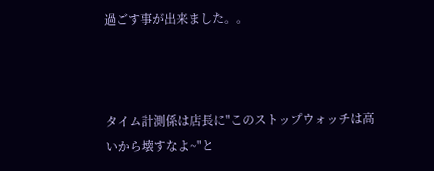過ごす事が出来ました。。



タイム計測係は店長に"このストップウォッチは高いから壊すなよ~"と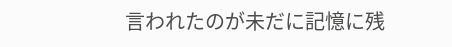言われたのが未だに記憶に残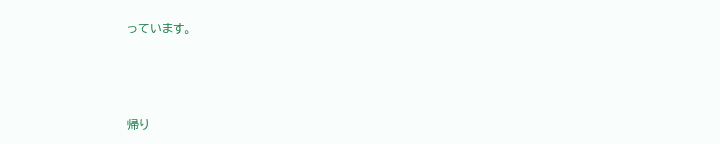っています。



帰り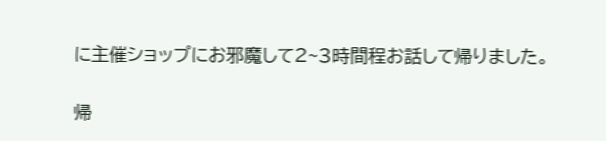に主催ショップにお邪魔して2~3時間程お話して帰りました。

帰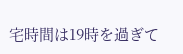宅時間は19時を過ぎて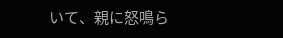いて、親に怒鳴ら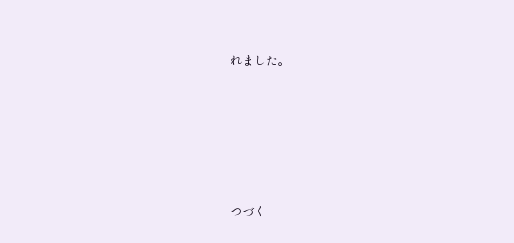れました。






つづく